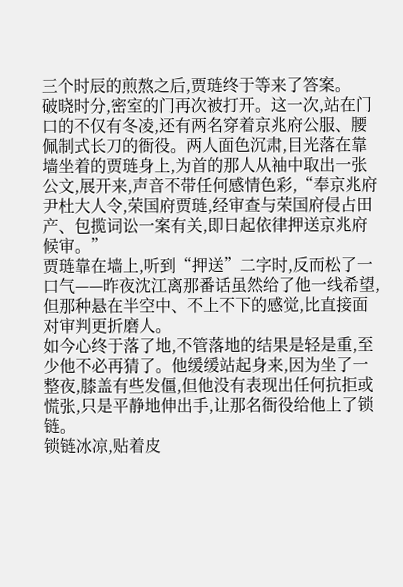三个时辰的煎熬之后,贾琏终于等来了答案。
破晓时分,密室的门再次被打开。这一次,站在门口的不仅有冬凌,还有两名穿着京兆府公服、腰佩制式长刀的衙役。两人面色沉肃,目光落在靠墙坐着的贾琏身上,为首的那人从袖中取出一张公文,展开来,声音不带任何感情色彩,“奉京兆府尹杜大人令,荣国府贾琏,经审查与荣国府侵占田产、包揽词讼一案有关,即日起依律押送京兆府候审。”
贾琏靠在墙上,听到“押送”二字时,反而松了一口气——昨夜沈江离那番话虽然给了他一线希望,但那种悬在半空中、不上不下的感觉,比直接面对审判更折磨人。
如今心终于落了地,不管落地的结果是轻是重,至少他不必再猜了。他缓缓站起身来,因为坐了一整夜,膝盖有些发僵,但他没有表现出任何抗拒或慌张,只是平静地伸出手,让那名衙役给他上了锁链。
锁链冰凉,贴着皮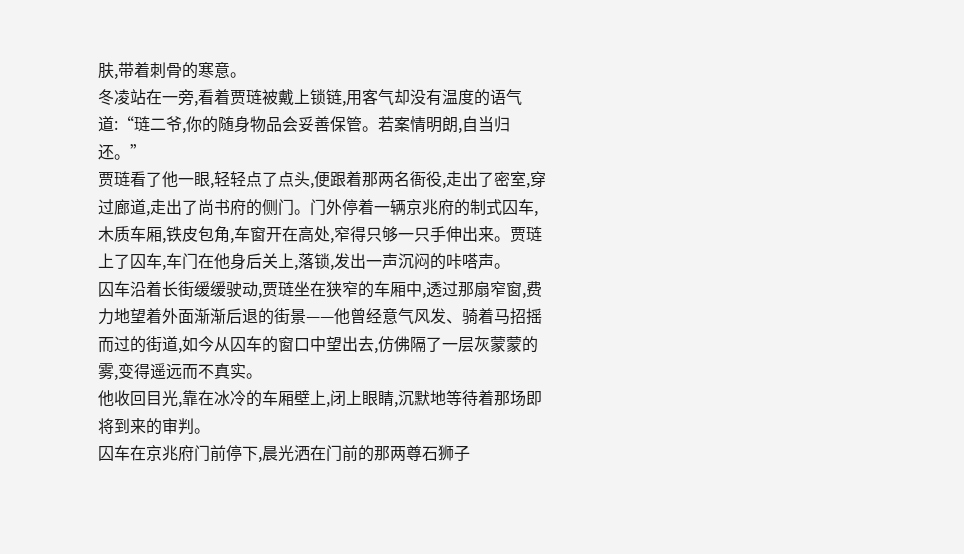肤,带着刺骨的寒意。
冬凌站在一旁,看着贾琏被戴上锁链,用客气却没有温度的语气道:“琏二爷,你的随身物品会妥善保管。若案情明朗,自当归还。”
贾琏看了他一眼,轻轻点了点头,便跟着那两名衙役,走出了密室,穿过廊道,走出了尚书府的侧门。门外停着一辆京兆府的制式囚车,木质车厢,铁皮包角,车窗开在高处,窄得只够一只手伸出来。贾琏上了囚车,车门在他身后关上,落锁,发出一声沉闷的咔嗒声。
囚车沿着长街缓缓驶动,贾琏坐在狭窄的车厢中,透过那扇窄窗,费力地望着外面渐渐后退的街景——他曾经意气风发、骑着马招摇而过的街道,如今从囚车的窗口中望出去,仿佛隔了一层灰蒙蒙的雾,变得遥远而不真实。
他收回目光,靠在冰冷的车厢壁上,闭上眼睛,沉默地等待着那场即将到来的审判。
囚车在京兆府门前停下,晨光洒在门前的那两尊石狮子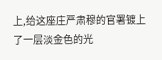上,给这座庄严肃穆的官署镀上了一层淡金色的光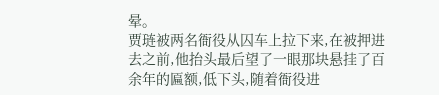晕。
贾琏被两名衙役从囚车上拉下来,在被押进去之前,他抬头最后望了一眼那块悬挂了百余年的匾额,低下头,随着衙役进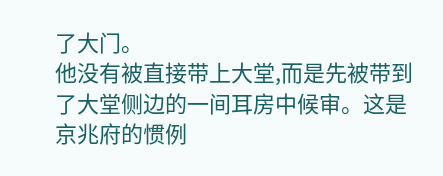了大门。
他没有被直接带上大堂,而是先被带到了大堂侧边的一间耳房中候审。这是京兆府的惯例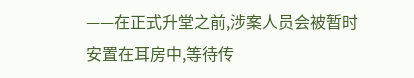——在正式升堂之前,涉案人员会被暂时安置在耳房中,等待传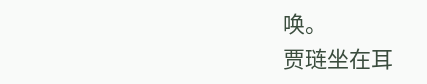唤。
贾琏坐在耳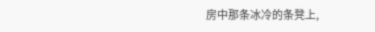房中那条冰冷的条凳上,